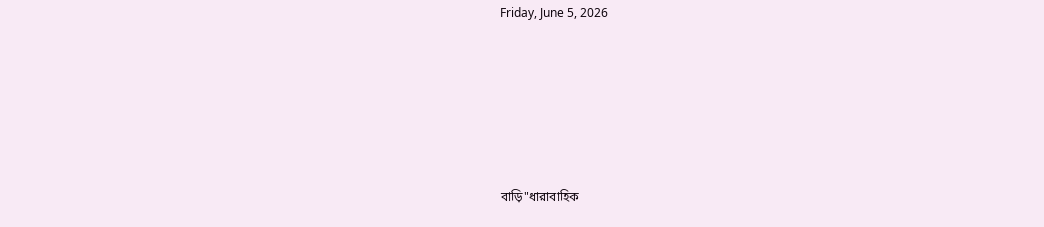Friday, June 5, 2026







বাড়ি"ধারাবাহিক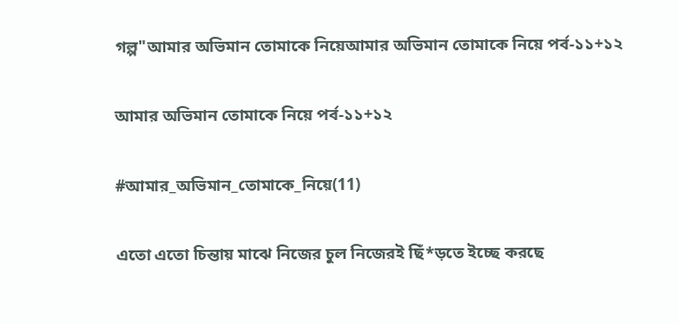গল্প"আমার অভিমান তোমাকে নিয়েআমার অভিমান তোমাকে নিয়ে পর্ব-১১+১২

আমার অভিমান তোমাকে নিয়ে পর্ব-১১+১২

#আমার_অভিমান_তোমাকে_নিয়ে(11)

এতো এতো চিন্তায় মাঝে নিজের চুল নিজেরই ছিঁ*ড়তে ইচ্ছে করছে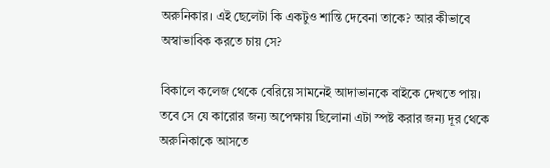অরুনিকার। এই ছেলেটা কি একটুও শান্তি দেবেনা তাকে? আর কীভাবে অস্বাভাবিক করতে চায় সে?

বিকালে কলেজ থেকে বেরিয়ে সামনেই আদাভানকে বাইকে দেখতে পায়। তবে সে যে কারোর জন্য অপেক্ষায় ছিলোনা এটা স্পষ্ট করার জন্য দূর থেকে অরুনিকাকে আসতে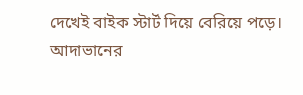দেখেই বাইক স্টার্ট দিয়ে বেরিয়ে পড়ে। আদাভানের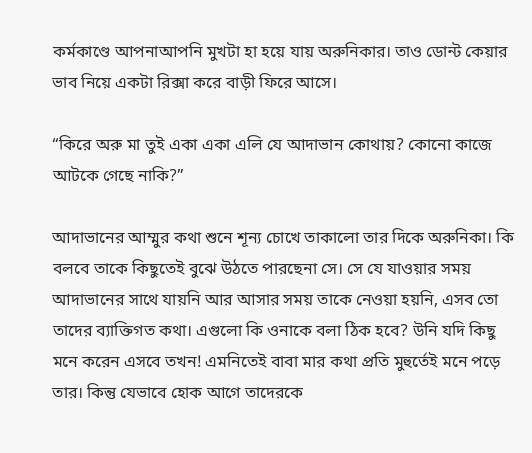কর্মকাণ্ডে আপনাআপনি মুখটা হা হয়ে যায় অরুনিকার। তাও ডোন্ট কেয়ার ভাব নিয়ে একটা রিক্সা করে বাড়ী ফিরে আসে।

“কিরে অরু মা তুই একা একা এলি যে আদাভান কোথায়? কোনো কাজে আটকে গেছে নাকি?”

আদাভানের আম্মুর কথা শুনে শূন্য চোখে তাকালো তার দিকে অরুনিকা। কি বলবে তাকে কিছুতেই বুঝে উঠতে পারছেনা সে। সে যে যাওয়ার সময় আদাভানের সাথে যায়নি আর আসার সময় তাকে নেওয়া হয়নি, এসব তো তাদের ব্যাক্তিগত কথা। এগুলো কি ওনাকে বলা ঠিক হবে? উনি যদি কিছু মনে করেন এসবে তখন! এমনিতেই বাবা মার কথা প্রতি মুহুর্তেই মনে পড়ে তার। কিন্তু যেভাবে হোক আগে তাদেরকে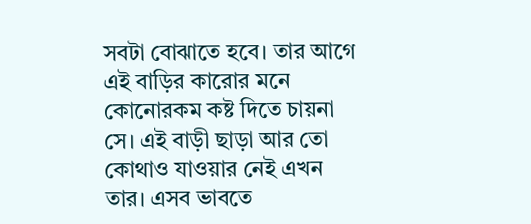সবটা বোঝাতে হবে। তার আগে এই বাড়ির কারোর মনে কোনোরকম কষ্ট দিতে চায়না সে। এই বাড়ী ছাড়া আর তো কোথাও যাওয়ার নেই এখন তার। এসব ভাবতে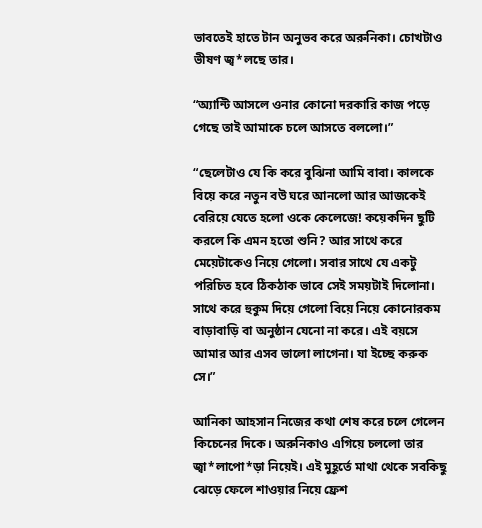ভাবতেই হাতে টান অনুভব করে অরুনিকা। চোখটাও ভীষণ জ্ব*লছে তার।

“অ্যান্টি আসলে ওনার কোনো দরকারি কাজ পড়ে গেছে তাই আমাকে চলে আসতে বললো।”

“ছেলেটাও যে কি করে বুঝিনা আমি বাবা। কালকে বিয়ে করে নতুন বউ ঘরে আনলো আর আজকেই বেরিয়ে যেতে হলো ওকে কেলেজে! কয়েকদিন ছুটি করলে কি এমন হতো শুনি? আর সাথে করে মেয়েটাকেও নিয়ে গেলো। সবার সাথে যে একটু পরিচিত হবে ঠিকঠাক ভাবে সেই সময়টাই দিলোনা। সাথে করে হুকুম দিয়ে গেলো বিয়ে নিয়ে কোনোরকম বাড়াবাড়ি বা অনুষ্ঠান যেনো না করে। এই বয়সে আমার আর এসব ভালো লাগেনা। যা ইচ্ছে করুক সে।”

আনিকা আহসান নিজের কথা শেষ করে চলে গেলেন কিচেনের দিকে। অরুনিকাও এগিয়ে চললো তার জ্বা*লাপো*ড়া নিয়েই। এই মুহূর্তে মাথা থেকে সবকিছু ঝেড়ে ফেলে শাওয়ার নিয়ে ফ্রেশ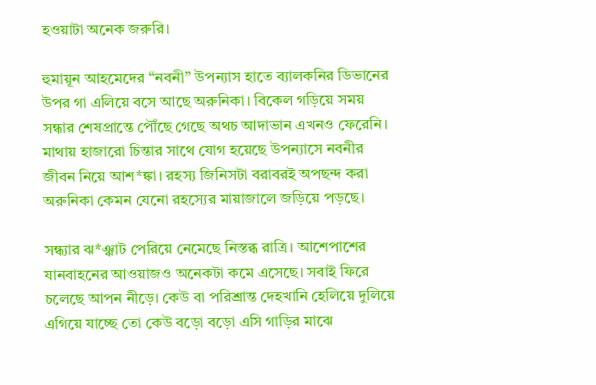হওয়াটা অনেক জরুরি।

হুমায়ূন আহমেদের “নবনী” উপন্যাস হাতে ব্যালকনির ডিভানের উপর গা এলিয়ে বসে আছে অরুনিকা। বিকেল গড়িয়ে সময় সন্ধার শেষপ্রান্তে পৌঁছে গেছে অথচ আদাভান এখনও ফেরেনি। মাথায় হাজারো চিন্তার সাথে যোগ হয়েছে উপন্যাসে নবনীর জীবন নিয়ে আশ*ঙ্কা। রহস্য জিনিসটা বরাবরই অপছন্দ করা অরুনিকা কেমন যেনো রহস্যের মায়াজালে জড়িয়ে পড়ছে।

সন্ধ্যার ঝ*ঞ্ঝাট পেরিয়ে নেমেছে নিস্তব্ধ রাত্রি। আশেপাশের যানবাহনের আওয়াজও অনেকটা কমে এসেছে। সবাই ফিরে চলেছে আপন নীড়ে। কেউ বা পরিশ্রান্ত দেহখানি হেলিয়ে দুলিয়ে এগিয়ে যাচ্ছে তো কেউ বড়ো বড়ো এসি গাড়ির মাঝে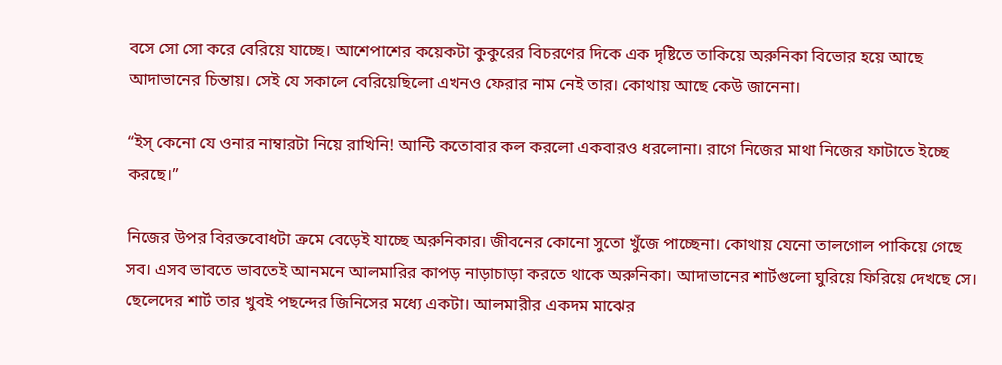বসে সো সো করে বেরিয়ে যাচ্ছে। আশেপাশের কয়েকটা কুকুরের বিচরণের দিকে এক দৃষ্টিতে তাকিয়ে অরুনিকা বিভোর হয়ে আছে আদাভানের চিন্তায়। সেই যে সকালে বেরিয়েছিলো এখনও ফেরার নাম নেই তার। কোথায় আছে কেউ জানেনা।

“ইস্ কেনো যে ওনার নাম্বারটা নিয়ে রাখিনি! আন্টি কতোবার কল করলো একবারও ধরলোনা। রাগে নিজের মাথা নিজের ফাটাতে ইচ্ছে করছে।”

নিজের উপর বিরক্তবোধটা ক্রমে বেড়েই যাচ্ছে অরুনিকার। জীবনের কোনো সুতো খুঁজে পাচ্ছেনা। কোথায় যেনো তালগোল পাকিয়ে গেছে সব। এসব ভাবতে ভাবতেই আনমনে আলমারির কাপড় নাড়াচাড়া করতে থাকে অরুনিকা। আদাভানের শার্টগুলো ঘুরিয়ে ফিরিয়ে দেখছে সে। ছেলেদের শার্ট তার খুবই পছন্দের জিনিসের মধ্যে একটা। আলমারীর একদম মাঝের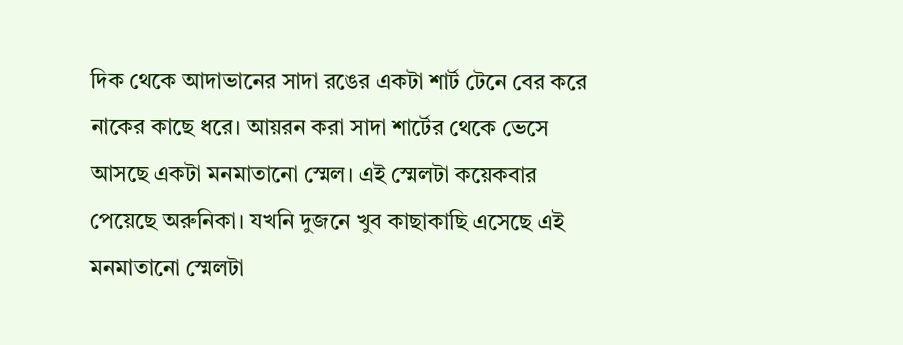দিক থেকে আদাভানের সাদা রঙের একটা শার্ট টেনে বের করে নাকের কাছে ধরে। আয়রন করা সাদা শার্টের থেকে ভেসে আসছে একটা মনমাতানো স্মেল। এই স্মেলটা কয়েকবার পেয়েছে অরুনিকা। যখনি দুজনে খুব কাছাকাছি এসেছে এই মনমাতানো স্মেলটা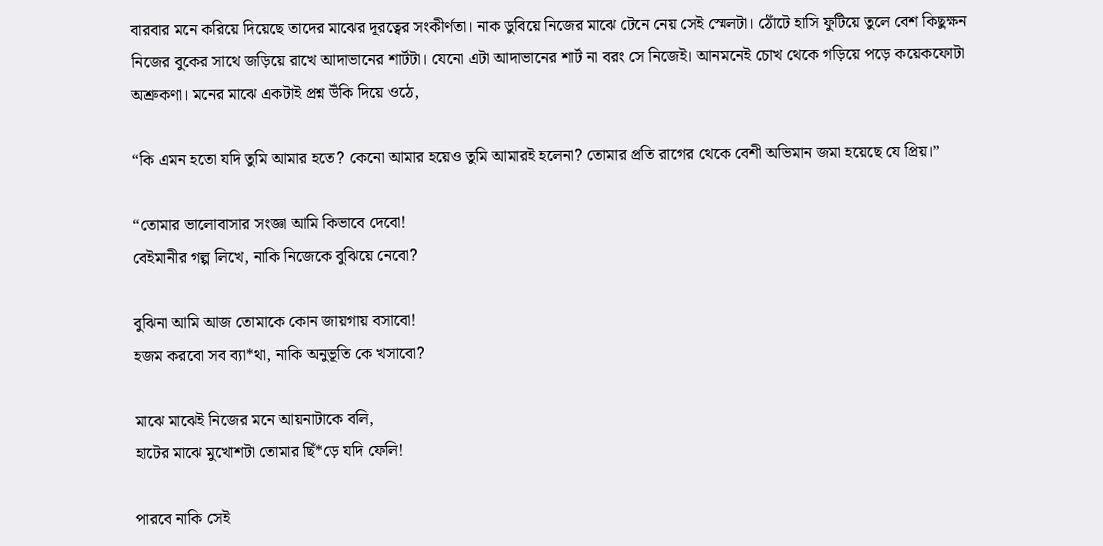বারবার মনে করিয়ে দিয়েছে তাদের মাঝের দূরত্বের সংকীর্ণতা। নাক ডুবিয়ে নিজের মাঝে টেনে নেয় সেই স্মেলটা। ঠোঁটে হাসি ফুটিয়ে তুলে বেশ কিছুক্ষন নিজের বুকের সাথে জড়িয়ে রাখে আদাভানের শার্টটা। যেনো এটা আদাভানের শার্ট না বরং সে নিজেই। আনমনেই চোখ থেকে গড়িয়ে পড়ে কয়েকফোটা অশ্রুকণা। মনের মাঝে একটাই প্রশ্ন উঁকি দিয়ে ওঠে,

“কি এমন হতো যদি তুমি আমার হতে? কেনো আমার হয়েও তুমি আমারই হলেনা? তোমার প্রতি রাগের থেকে বেশী অভিমান জমা হয়েছে যে প্রিয়।”

“তোমার ভালোবাসার সংজ্ঞা আমি কিভাবে দেবো!
বেইমানীর গল্প লিখে, নাকি নিজেকে বুঝিয়ে নেবো?

বুঝিনা আমি আজ তোমাকে কোন জায়গায় বসাবো!
হজম করবো সব ব্যা*থা, নাকি অনুভূতি কে খসাবো?

মাঝে মাঝেই নিজের মনে আয়নাটাকে বলি,
হাটের মাঝে মুখোশটা তোমার ছিঁ*ড়ে যদি ফেলি!

পারবে নাকি সেই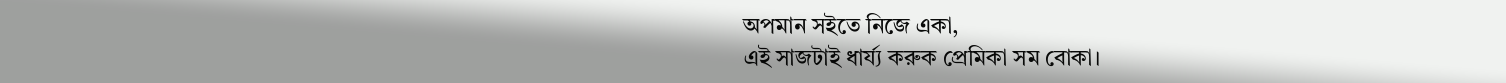অপমান সইতে নিজে একা,
এই সাজটাই ধার্য্য করুক প্রেমিকা সম বোকা।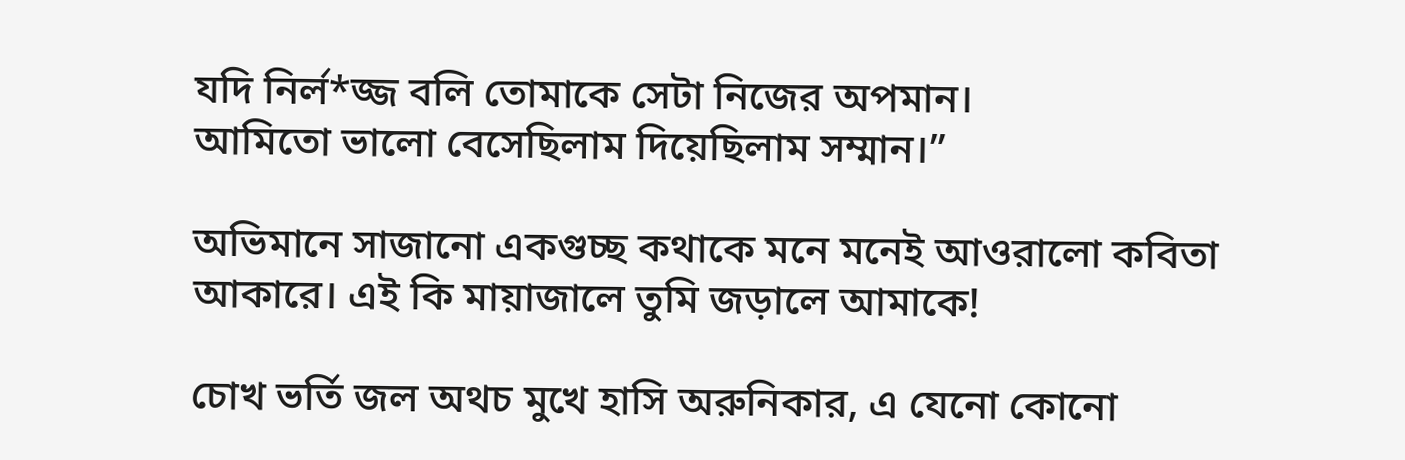যদি নির্ল*জ্জ বলি তোমাকে সেটা নিজের অপমান।
আমিতো ভালো বেসেছিলাম দিয়েছিলাম সম্মান।”

অভিমানে সাজানো একগুচ্ছ কথাকে মনে মনেই আওরালো কবিতা আকারে। এই কি মায়াজালে তুমি জড়ালে আমাকে!

চোখ ভর্তি জল অথচ মুখে হাসি অরুনিকার, এ যেনো কোনো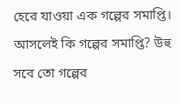হেরে যাওয়া এক গল্পের সমাপ্তি। আসলেই কি গল্পের সমাপ্তি? উহু সবে তো গল্পের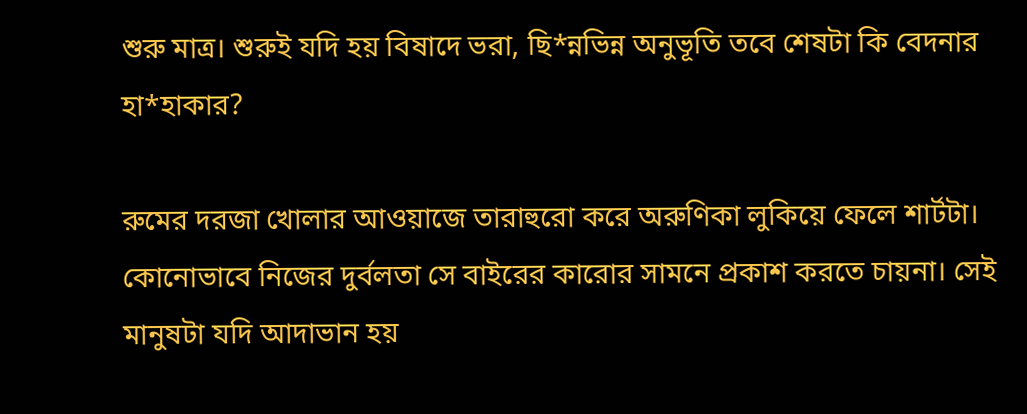শুরু মাত্র। শুরুই যদি হয় বিষাদে ভরা, ছি*ন্নভিন্ন অনুভূতি তবে শেষটা কি বেদনার হা*হাকার?

রুমের দরজা খোলার আওয়াজে তারাহুরো করে অরুণিকা লুকিয়ে ফেলে শার্টটা। কোনোভাবে নিজের দুর্বলতা সে বাইরের কারোর সামনে প্রকাশ করতে চায়না। সেই মানুষটা যদি আদাভান হয়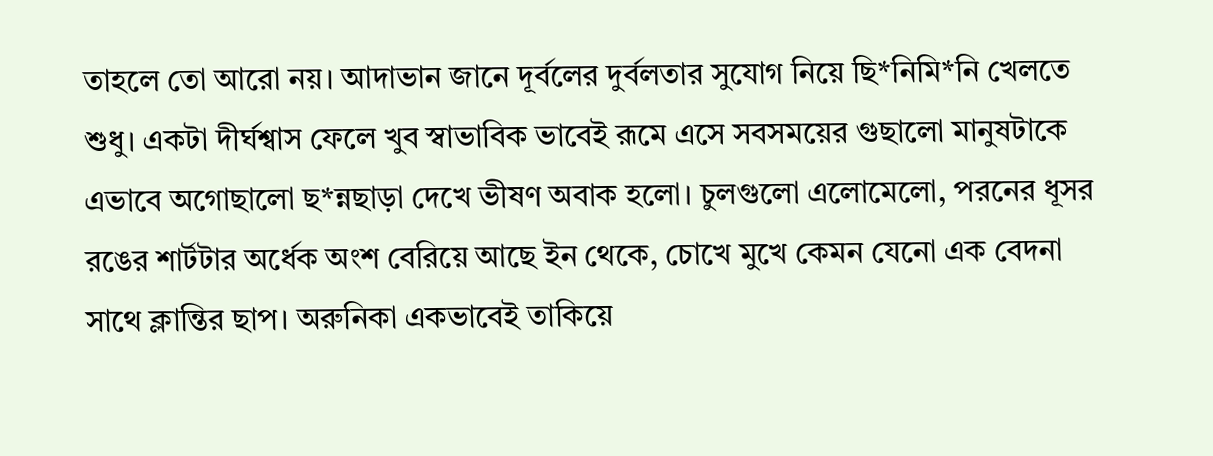তাহলে তো আরো নয়। আদাভান জানে দূর্বলের দুর্বলতার সুযোগ নিয়ে ছি*নিমি*নি খেলতে শুধু। একটা দীর্ঘশ্বাস ফেলে খুব স্বাভাবিক ভাবেই রূমে এসে সবসময়ের গুছালো মানুষটাকে এভাবে অগোছালো ছ*ন্নছাড়া দেখে ভীষণ অবাক হলো। চুলগুলো এলোমেলো, পরনের ধূসর রঙের শার্টটার অর্ধেক অংশ বেরিয়ে আছে ইন থেকে, চোখে মুখে কেমন যেনো এক বেদনা সাথে ক্লান্তির ছাপ। অরুনিকা একভাবেই তাকিয়ে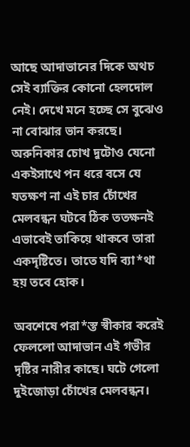আছে আদাভানের দিকে অথচ সেই ব্যাক্তির কোনো হেলদোল নেই। দেখে মনে হচ্ছে সে বুঝেও না বোঝার ভান করছে। অরুনিকার চোখ দুটোও যেনো একইসাথে পন ধরে বসে যে যতক্ষণ না এই চার চোঁখের মেলবন্ধন ঘটবে ঠিক ততক্ষনই এভাবেই তাকিয়ে থাকবে তারা একদৃষ্টিতে। তাতে যদি ব্যা*থা হয় তবে হোক।

অবশেষে পরা*স্ত স্বীকার করেই ফেললো আদাভান এই গভীর দৃষ্টির নারীর কাছে। ঘটে গেলো দুইজোড়া চোঁখের মেলবন্ধন।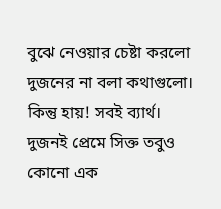বুঝে নেওয়ার চেষ্টা করলো দুজনের না বলা কথাগুলো। কিন্তু হায়! সবই ব্যার্থ। দুজনই প্রেমে সিক্ত তবুও কোনো এক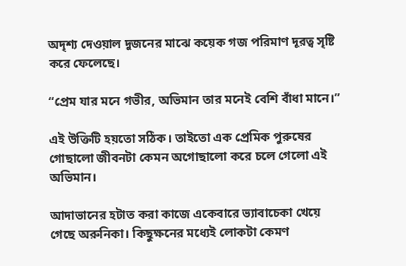অদৃশ্য দেওয়াল দুজনের মাঝে কয়েক গজ পরিমাণ দূরত্ব সৃষ্টি করে ফেলেছে।

“প্রেম যার মনে গভীর, অভিমান তার মনেই বেশি বাঁধা মানে।”

এই উক্তিটি হয়তো সঠিক। তাইতো এক প্রেমিক পুরুষের গোছালো জীবনটা কেমন অগোছালো করে চলে গেলো এই অভিমান।

আদাভানের হটাত করা কাজে একেবারে ভ্যাবাচেকা খেয়ে গেছে অরুনিকা। কিছুক্ষনের মধ্যেই লোকটা কেমণ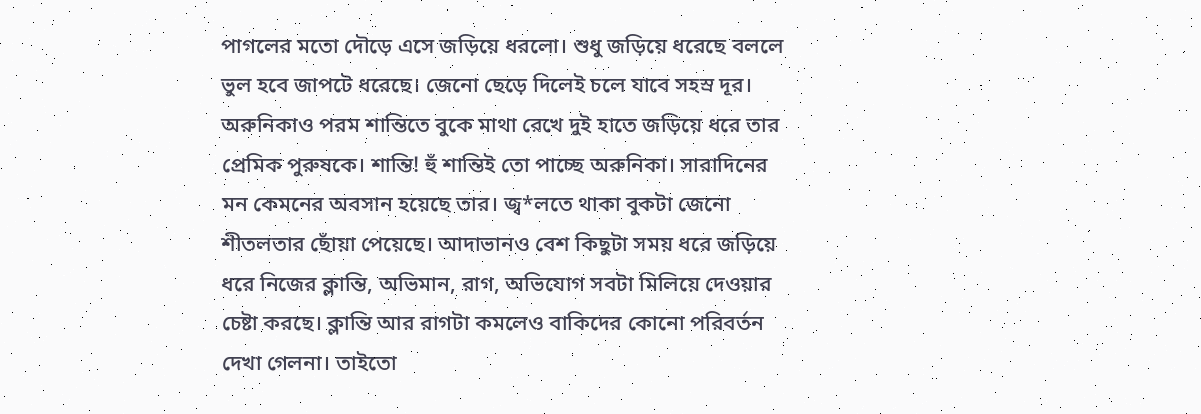পাগলের মতো দৌড়ে এসে জড়িয়ে ধরলো। শুধু জড়িয়ে ধরেছে বললে ভুল হবে জাপটে ধরেছে। জেনো ছেড়ে দিলেই চলে যাবে সহস্র দূর। অরুনিকাও পরম শান্তিতে বুকে মাথা রেখে দুই হাতে জড়িয়ে ধরে তার প্রেমিক পুরুষকে। শান্তি! হুঁ শান্তিই তো পাচ্ছে অরুনিকা। সারাদিনের মন কেমনের অবসান হয়েছে তার। জ্ব*লতে থাকা বুকটা জেনো শীতলতার ছোঁয়া পেয়েছে। আদাভানও বেশ কিছুটা সময় ধরে জড়িয়ে ধরে নিজের ক্লান্তি, অভিমান, রাগ, অভিযোগ সবটা মিলিয়ে দেওয়ার চেষ্টা করছে। ক্লান্তি আর রাগটা কমলেও বাকিদের কোনো পরিবর্তন দেখা গেলনা। তাইতো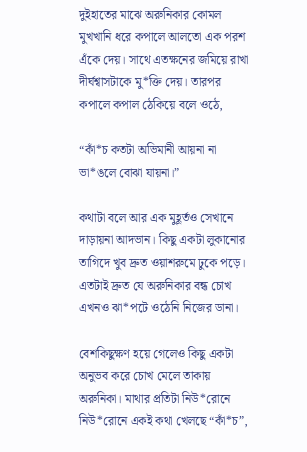দুইহাতের মাঝে অরুনিকার কোমল মুখখানি ধরে কপালে আলতো এক পরশ এঁকে দেয়। সাথে এতক্ষনের জমিয়ে রাখা দীর্ঘশ্বাসটাকে মু*ক্তি দেয়। তারপর কপালে কপাল ঠেকিয়ে বলে ওঠে,

“কাঁ*চ কতটা অভিমানী আয়না না ভা*ঙলে বোঝা যায়না।”

কথাটা বলে আর এক মুহূর্তও সেখানে দাড়ায়না আদভান। কিছু একটা লুকানোর তাগিদে খুব দ্রুত ওয়াশরুমে ঢুকে পড়ে। এতটাই দ্রুত যে অরুনিকার বন্ধ চোখ এখনও ঝা*পটে ওঠেনি নিজের ডানা।

বেশকিছুক্ষণ হয়ে গেলেও কিছু একটা অনুভব করে চোখ মেলে তাকায় অরুনিকা। মাথার প্রতিটা নিউ*রোনে নিউ*রোনে একই কথা খেলছে “কাঁ*চ”,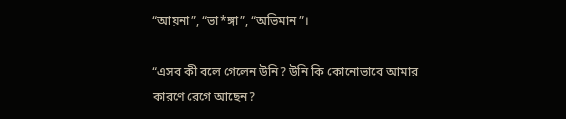“আয়না”, “ভা*ঙ্গা”, “অভিমান”।

“এসব কী বলে গেলেন উনি? উনি কি কোনোভাবে আমার কারণে রেগে আছেন?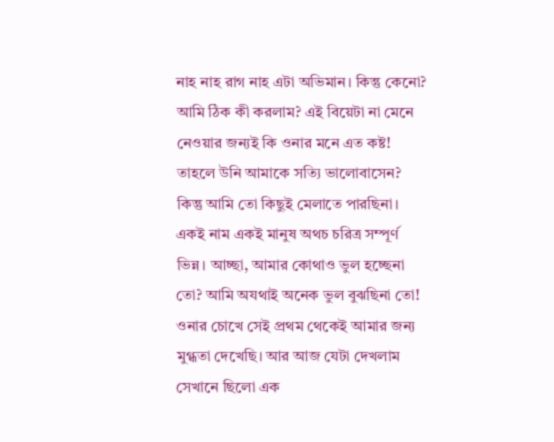নাহ নাহ রাগ নাহ এটা অভিমান। কিন্তু কেনো? আমি ঠিক কী করলাম? এই বিয়েটা না মেনে নেওয়ার জন্যই কি ওনার মনে এত কষ্ট! তাহলে উনি আমাকে সত্যি ভালোবাসেন? কিন্তু আমি তো কিছুই মেলাতে পারছিনা। একই নাম একই মানুষ অথচ চরিত্র সম্পূর্ণ ভিন্ন। আচ্ছা, আমার কোথাও ভুল হচ্ছেনা তো? আমি অযথাই অনেক ভুল বুঝছিনা তো! ওনার চোখে সেই প্রথম থেকেই আমার জন্য মুগ্ধতা দেখেছি। আর আজ যেটা দেখলাম সেখানে ছিলো এক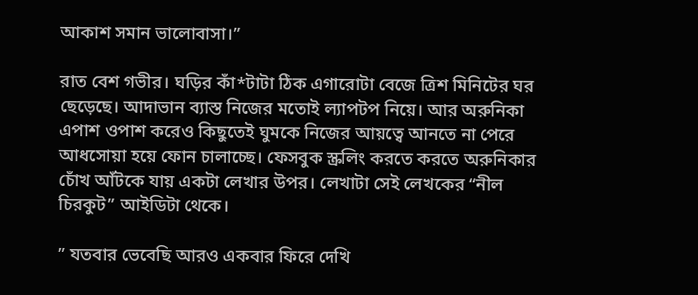আকাশ সমান ভালোবাসা।”

রাত বেশ গভীর। ঘড়ির কাঁ*টাটা ঠিক এগারোটা বেজে ত্রিশ মিনিটের ঘর ছেড়েছে। আদাভান ব্যাস্ত নিজের মতোই ল্যাপটপ নিয়ে। আর অরুনিকা এপাশ ওপাশ করেও কিছুতেই ঘুমকে নিজের আয়ত্বে আনতে না পেরে আধসোয়া হয়ে ফোন চালাচ্ছে। ফেসবুক স্ক্রলিং করতে করতে অরুনিকার চোঁখ আঁটকে যায় একটা লেখার উপর। লেখাটা সেই লেখকের “নীল চিরকুট” আইডিটা থেকে।

” যতবার ভেবেছি আরও একবার ফিরে দেখি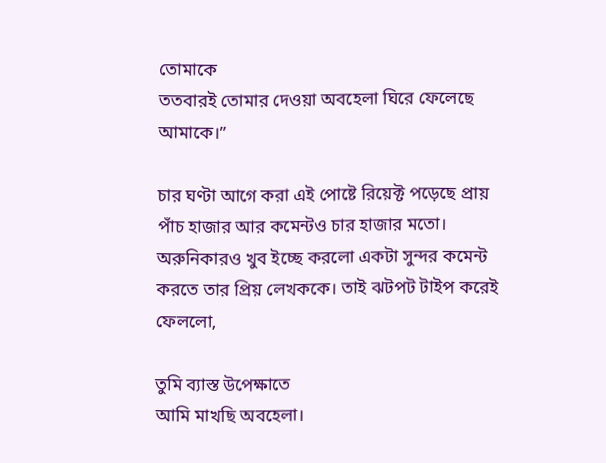তোমাকে
ততবারই তোমার দেওয়া অবহেলা ঘিরে ফেলেছে আমাকে।”

চার ঘণ্টা আগে করা এই পোষ্টে রিয়েক্ট পড়েছে প্রায় পাঁচ হাজার আর কমেন্টও চার হাজার মতো। অরুনিকারও খুব ইচ্ছে করলো একটা সুন্দর কমেন্ট করতে তার প্রিয় লেখককে। তাই ঝটপট টাইপ করেই ফেললো,

তুমি ব্যাস্ত উপেক্ষাতে
আমি মাখছি অবহেলা।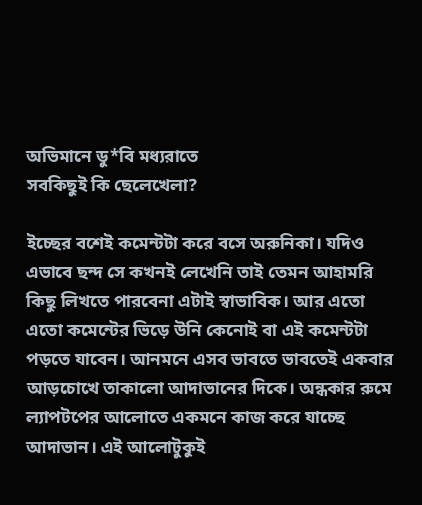অভিমানে ডু*বি মধ্যরাতে
সবকিছুই কি ছেলেখেলা?

ইচ্ছের বশেই কমেন্টটা করে বসে অরুনিকা। যদিও এভাবে ছন্দ সে কখনই লেখেনি তাই তেমন আহামরি কিছু লিখতে পারবেনা এটাই স্বাভাবিক। আর এতো এতো কমেন্টের ভিড়ে উনি কেনোই বা এই কমেন্টটা পড়তে যাবেন। আনমনে এসব ভাবতে ভাবতেই একবার আড়চোখে তাকালো আদাভানের দিকে। অন্ধকার রুমে ল্যাপটপের আলোতে একমনে কাজ করে যাচ্ছে আদাভান। এই আলোটুকুই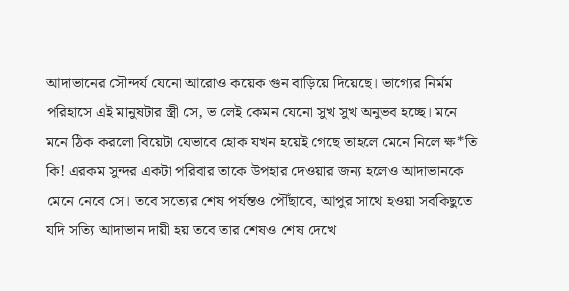আদাভানের সৌন্দর্য যেনো আরোও কয়েক গুন বাড়িয়ে দিয়েছে। ভাগ্যের নির্মম পরিহাসে এই মানুষটার স্ত্রী সে, ভ লেই কেমন যেনো সুখ সুখ অনুভব হচ্ছে। মনে মনে ঠিক করলো বিয়েটা যেভাবে হোক যখন হয়েই গেছে তাহলে মেনে নিলে ক্ষ*তি কি! এরকম সুন্দর একটা পরিবার তাকে উপহার দেওয়ার জন্য হলেও আদাভানকে মেনে নেবে সে। তবে সত্যের শেষ পর্যন্তও পৌঁছাবে, আপুর সাথে হওয়া সবকিছুতে যদি সত্যি আদাভান দায়ী হয় তবে তার শেষও শেষ দেখে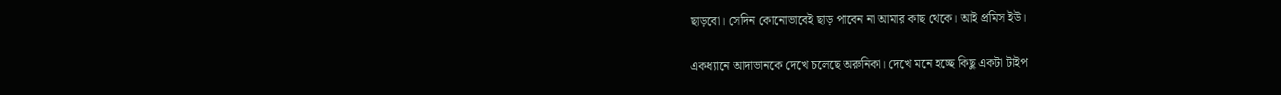ছাড়বো। সেদিন কোনোভাবেই ছাড় পাবেন না আমার কাছ থেকে। আই প্রমিস ইউ।

একধ্যানে আদাভানকে দেখে চলেছে অরুনিকা। দেখে মনে হচ্ছে কিছু একটা টাইপ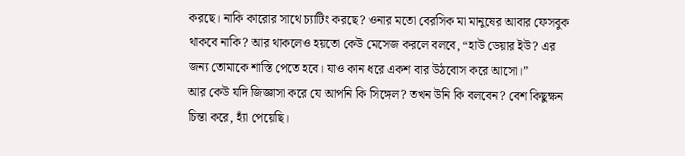করছে। নাকি কারোর সাথে চ্যাটিং করছে? ওনার মতো বেরসিক মা মানুষের আবার ফেসবুক থাকবে নাকি? আর থাকলেও হয়তো কেউ মেসেজ করলে বলবে, “হাউ ডেয়ার ইউ? এর জন্য তোমাকে শাস্তি পেতে হবে। যাও কান ধরে একশ বার উঠবোস করে আসো।”
আর কেউ যদি জিজ্ঞাসা করে যে আপনি কি সিঙ্গেল? তখন উনি কি বলবেন? বেশ কিছুক্ষন চিন্তা করে, হ্যাঁ পেয়েছি।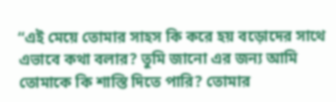“এই মেয়ে তোমার সাহস কি করে হয় বড়োদের সাথে এভাবে কথা বলার? তুমি জানো এর জন্য আমি তোমাকে কি শাস্তি দিতে পারি? তোমার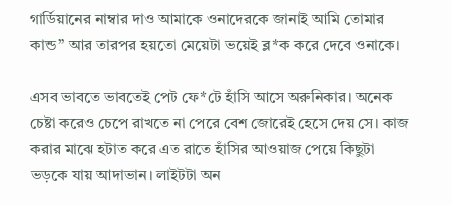গার্ডিয়ানের নাম্বার দাও আমাকে ওনাদেরকে জানাই আমি তোমার কান্ড” আর তারপর হয়তো মেয়েটা ভয়েই ব্ল*ক করে দেবে ওনাকে।

এসব ভাবতে ভাবতেই পেট ফে*টে হাঁসি আসে অরুনিকার। অনেক চেষ্টা করেও চেপে রাখতে না পেরে বেশ জোরেই হেসে দেয় সে। কাজ করার মাঝে হটাত করে এত রাতে হাঁসির আওয়াজ পেয়ে কিছুটা ভড়কে যায় আদাভান। লাইটটা অন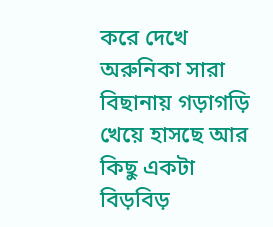করে দেখে অরুনিকা সারা বিছানায় গড়াগড়ি খেয়ে হাসছে আর কিছু একটা বিড়বিড়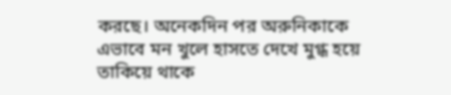করছে। অনেকদিন পর অরুনিকাকে এভাবে মন খুলে হাসতে দেখে মুগ্ধ হয়ে তাকিয়ে থাকে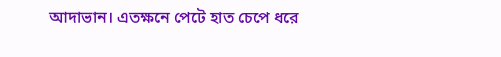আদাভান। এতক্ষনে পেটে হাত চেপে ধরে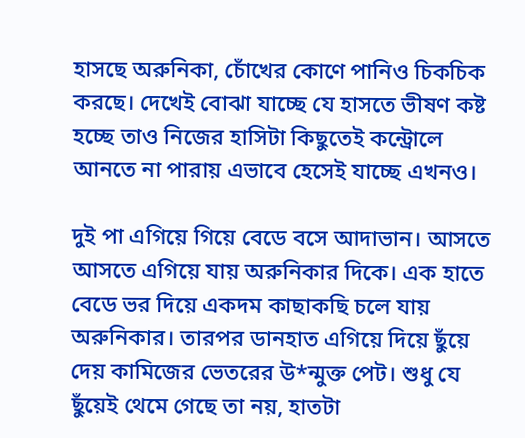হাসছে অরুনিকা, চোঁখের কোণে পানিও চিকচিক করছে। দেখেই বোঝা যাচ্ছে যে হাসতে ভীষণ কষ্ট হচ্ছে তাও নিজের হাসিটা কিছুতেই কন্ট্রোলে আনতে না পারায় এভাবে হেসেই যাচ্ছে এখনও।

দুই পা এগিয়ে গিয়ে বেডে বসে আদাভান। আসতে আসতে এগিয়ে যায় অরুনিকার দিকে। এক হাতে বেডে ভর দিয়ে একদম কাছাকছি চলে যায় অরুনিকার। তারপর ডানহাত এগিয়ে দিয়ে ছুঁয়ে দেয় কামিজের ভেতরের উ*ন্মুক্ত পেট। শুধু যে ছুঁয়েই থেমে গেছে তা নয়, হাতটা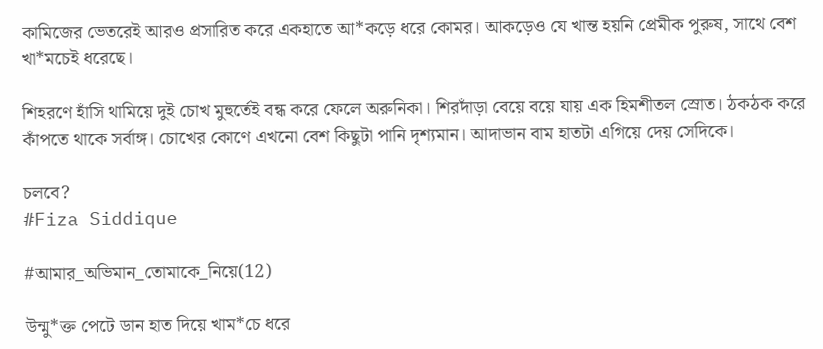কামিজের ভেতরেই আরও প্রসারিত করে একহাতে আ*কড়ে ধরে কোমর। আকড়েও যে খান্ত হয়নি প্রেমীক পুরুষ, সাথে বেশ খা*মচেই ধরেছে।

শিহরণে হাঁসি থামিয়ে দুই চোখ মুহুর্তেই বন্ধ করে ফেলে অরুনিকা। শিরদাঁড়া বেয়ে বয়ে যায় এক হিমশীতল স্রোত। ঠকঠক করে কাঁপতে থাকে সর্বাঙ্গ। চোখের কোণে এখনো বেশ কিছুটা পানি দৃশ্যমান। আদাভান বাম হাতটা এগিয়ে দেয় সেদিকে।

চলবে?
#Fiza Siddique

#আমার_অভিমান_তোমাকে_নিয়ে(12)

উন্মু*ক্ত পেটে ডান হাত দিয়ে খাম*চে ধরে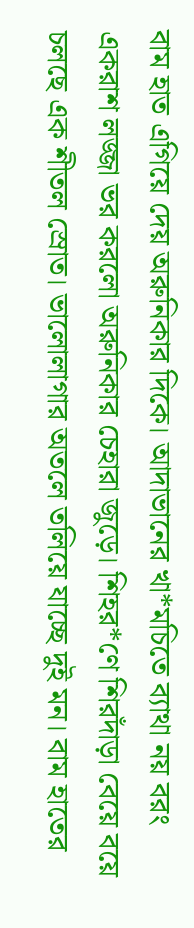বাম হাত এগিয়ে দেয় অরুনিকার দিকে। আদাভানের খা*মচিতে ব্যাথা নয় বরং একরাশ লজ্জা ভর করলো অরুনিকার চেহারা জুড়ে। শিহর*ণে শিরদাঁড়া বেয়ে বয়ে চলছে এক শীতল স্রোত। ভালোলাগার অতলে তলিয়ে যাচ্ছে দুই মন। বাম হাতের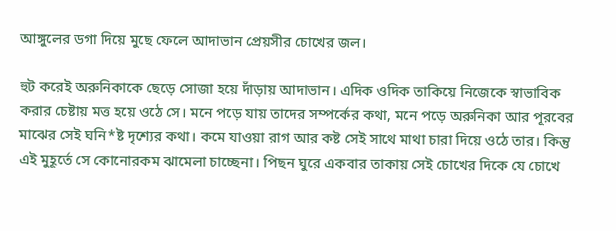আঙ্গুলের ডগা দিয়ে মুছে ফেলে আদাভান প্রেয়সীর চোখের জল।

হুট করেই অরুনিকাকে ছেড়ে সোজা হয়ে দাঁড়ায় আদাভান। এদিক ওদিক তাকিয়ে নিজেকে স্বাভাবিক করার চেষ্টায় মত্ত হয়ে ওঠে সে। মনে পড়ে যায় তাদের সম্পর্কের কথা, মনে পড়ে অরুনিকা আর পূরবের মাঝের সেই ঘনি*ষ্ট দৃশ্যের কথা। কমে যাওয়া রাগ আর কষ্ট সেই সাথে মাথা চারা দিয়ে ওঠে তার। কিন্তু এই মুহূর্তে সে কোনোরকম ঝামেলা চাচ্ছেনা। পিছন ঘুরে একবার তাকায় সেই চোখের দিকে যে চোখে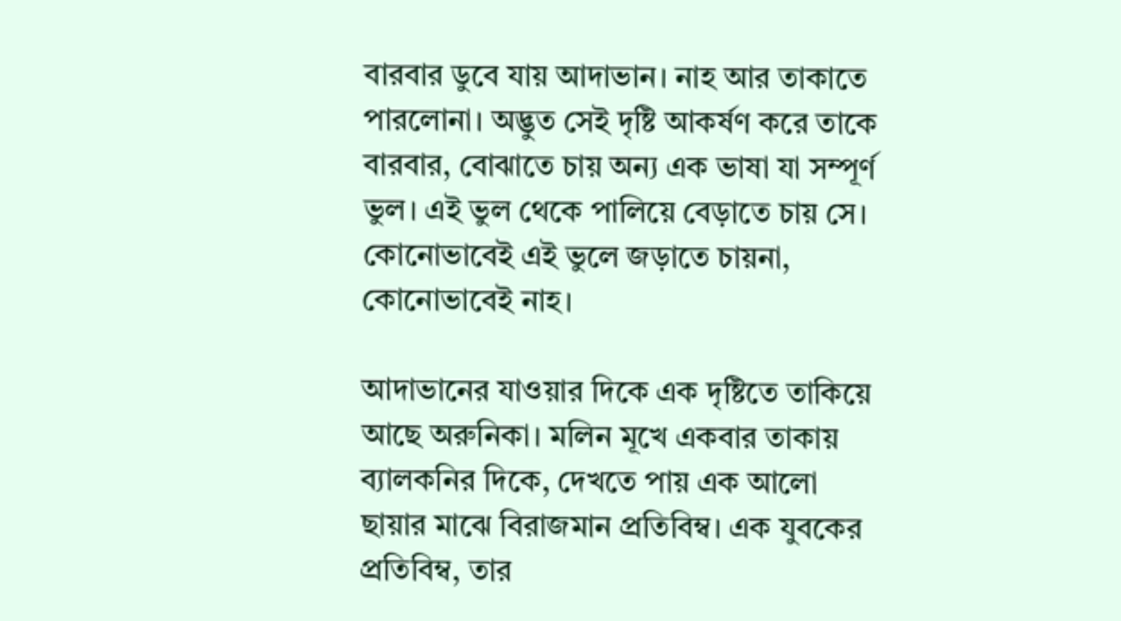বারবার ডুবে যায় আদাভান। নাহ আর তাকাতে পারলোনা। অদ্ভুত সেই দৃষ্টি আকর্ষণ করে তাকে বারবার, বোঝাতে চায় অন্য এক ভাষা যা সম্পূর্ণ ভুল। এই ভুল থেকে পালিয়ে বেড়াতে চায় সে। কোনোভাবেই এই ভুলে জড়াতে চায়না, কোনোভাবেই নাহ।

আদাভানের যাওয়ার দিকে এক দৃষ্টিতে তাকিয়ে আছে অরুনিকা। মলিন মূখে একবার তাকায় ব্যালকনির দিকে, দেখতে পায় এক আলো ছায়ার মাঝে বিরাজমান প্রতিবিম্ব। এক যুবকের প্রতিবিম্ব, তার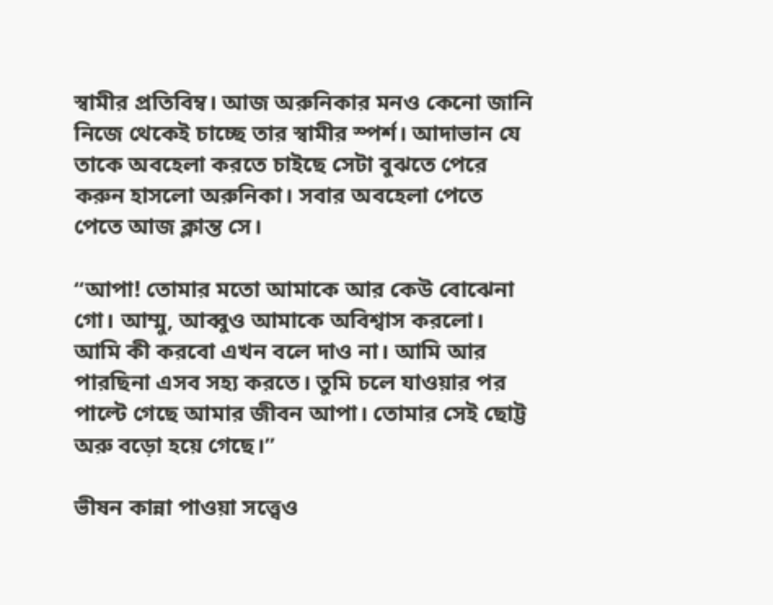স্বামীর প্রতিবিম্ব। আজ অরুনিকার মনও কেনো জানি নিজে থেকেই চাচ্ছে তার স্বামীর স্পর্শ। আদাভান যে তাকে অবহেলা করতে চাইছে সেটা বুঝতে পেরে করুন হাসলো অরুনিকা। সবার অবহেলা পেতে পেতে আজ ক্লান্ত সে।

“আপা! তোমার মতো আমাকে আর কেউ বোঝেনা গো। আম্মু, আব্বুও আমাকে অবিশ্বাস করলো। আমি কী করবো এখন বলে দাও না। আমি আর পারছিনা এসব সহ্য করতে। তুমি চলে যাওয়ার পর পাল্টে গেছে আমার জীবন আপা। তোমার সেই ছোট্ট অরু বড়ো হয়ে গেছে।”

ভীষন কান্না পাওয়া সত্ত্বেও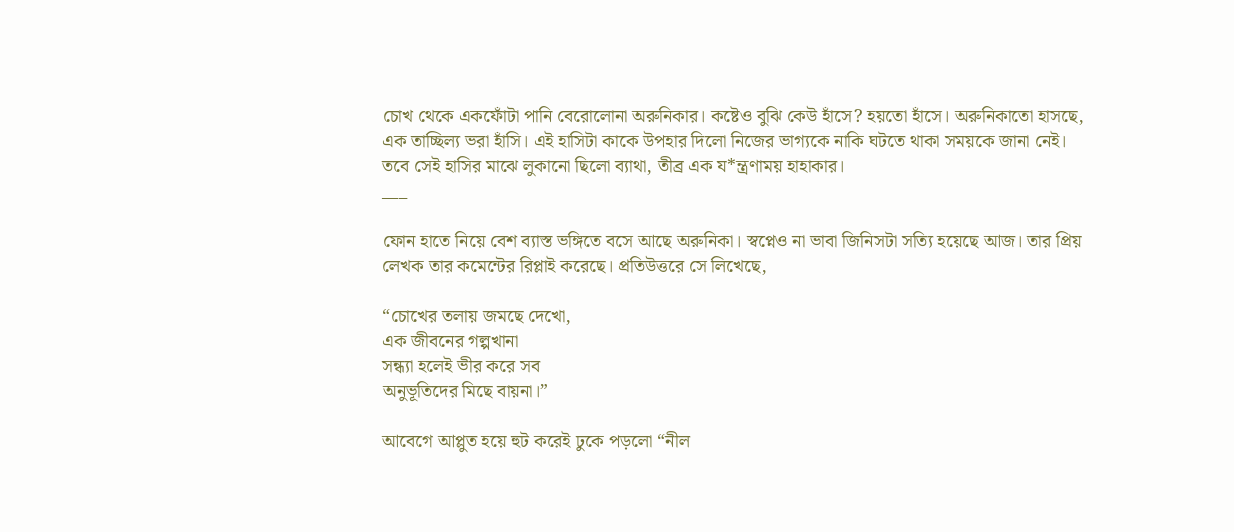চোখ থেকে একফোঁটা পানি বেরোলোনা অরুনিকার। কষ্টেও বুঝি কেউ হাঁসে? হয়তো হাঁসে। অরুনিকাতো হাসছে, এক তাচ্ছিল্য ভরা হাঁসি। এই হাসিটা কাকে উপহার দিলো নিজের ভাগ্যকে নাকি ঘটতে থাকা সময়কে জানা নেই। তবে সেই হাসির মাঝে লুকানো ছিলো ব্যাথা, তীব্র এক য*ন্ত্রণাময় হাহাকার।
___

ফোন হাতে নিয়ে বেশ ব্যাস্ত ভঙ্গিতে বসে আছে অরুনিকা। স্বপ্নেও না ভাবা জিনিসটা সত্যি হয়েছে আজ। তার প্রিয় লেখক তার কমেন্টের রিপ্লাই করেছে। প্রতিউত্তরে সে লিখেছে,

“চোখের তলায় জমছে দেখো,
এক জীবনের গল্পখানা
সন্ধ্যা হলেই ভীর করে সব
অনুভূতিদের মিছে বায়না।”

আবেগে আপ্লুত হয়ে হুট করেই ঢুকে পড়লো “নীল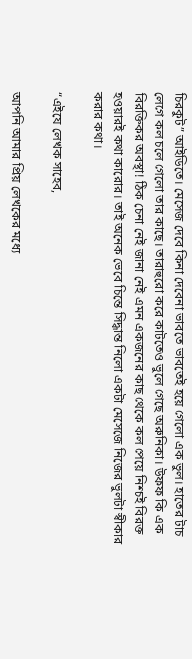চিরকুট” আইডিতে। মেসেজ দেবে কিনা দেবেনা ভাবতে ভাবতেই হয়ে গেলো এক ভুল। হাতের টাচ লেগে কল চলে গেলো তার কাছে। তারাহুরো করে কাটতেও ভুলে গেছে অরুনিকা। উফফ কি এক বিরক্তিকর অবস্থা! ঠিক চেনা নেই জানা নেই এমন একজনের কাছ থেকে কল পেয়ে নিশ্চই বিরক্ত হওয়ারই কথা কারোর। তাই অনেক ভেবে চিন্তে সিদ্ধান্ত নিলো একটা মেসেজে নিজের ভুলটা স্বীকার করার কথা।

“এইযে লেখক সাহেব,

আপনি আমার প্রিয় লেখকের মধ্যে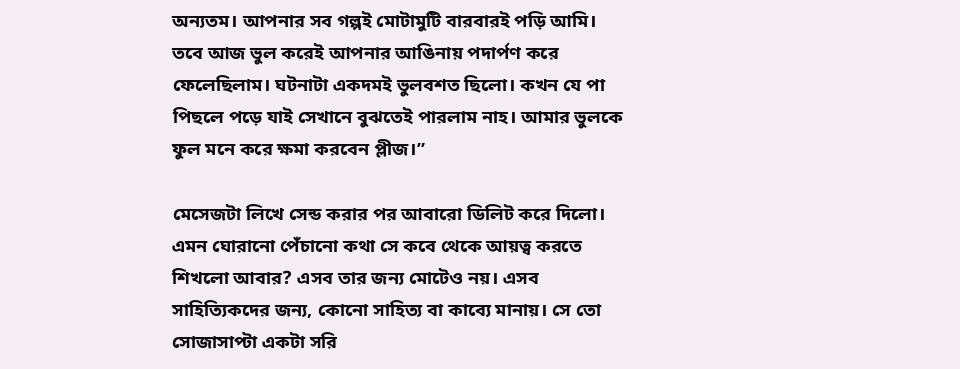অন্যতম। আপনার সব গল্পই মোটামুটি বারবারই পড়ি আমি। তবে আজ ভুল করেই আপনার আঙিনায় পদার্পণ করে ফেলেছিলাম। ঘটনাটা একদমই ভুলবশত ছিলো। কখন যে পা পিছলে পড়ে যাই সেখানে বুঝতেই পারলাম নাহ। আমার ভুলকে ফুল মনে করে ক্ষমা করবেন প্লীজ।”

মেসেজটা লিখে সেন্ড করার পর আবারো ডিলিট করে দিলো। এমন ঘোরানো পেঁচানো কথা সে কবে থেকে আয়ত্ব করতে শিখলো আবার? এসব তার জন্য মোটেও নয়। এসব সাহিত্যিকদের জন্য, কোনো সাহিত্য বা কাব্যে মানায়। সে তো সোজাসাপ্টা একটা সরি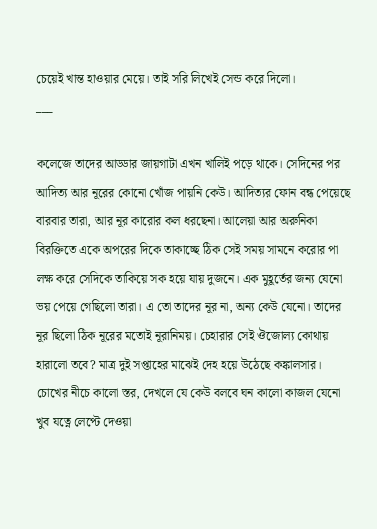চেয়েই খান্ত হাওয়ার মেয়ে। তাই সরি লিখেই সেন্ড করে দিলো।
___

কলেজে তাদের আড্ডার জায়গাটা এখন খালিই পড়ে থাকে। সেদিনের পর আদিত্য আর নূরের কোনো খোঁজ পায়নি কেউ। আদিত্যর ফোন বন্ধ পেয়েছে বারবার তারা, আর নূর কারোর কল ধরছেনা। আলেয়া আর অরুনিকা বিরক্তিতে একে অপরের দিকে তাকাচ্ছে ঠিক সেই সময় সামনে করোর পা লক্ষ করে সেদিকে তাকিয়ে সক হয়ে যায় দুজনে। এক মুহূর্তের জন্য যেনো ভয় পেয়ে গেছিলো তারা। এ তো তাদের নূর না, অন্য কেউ যেনো। তাদের নূর ছিলো ঠিক নূরের মতোই নূরানিময়। চেহারার সেই ঔজোল্য কোথায় হারালো তবে? মাত্র দুই সপ্তাহের মাঝেই দেহ হয়ে উঠেছে কঙ্কালসার। চোখের নীচে কালো স্তর, দেখলে যে কেউ বলবে ঘন কালো কাজল যেনো খুব যত্নে লেপ্টে দেওয়া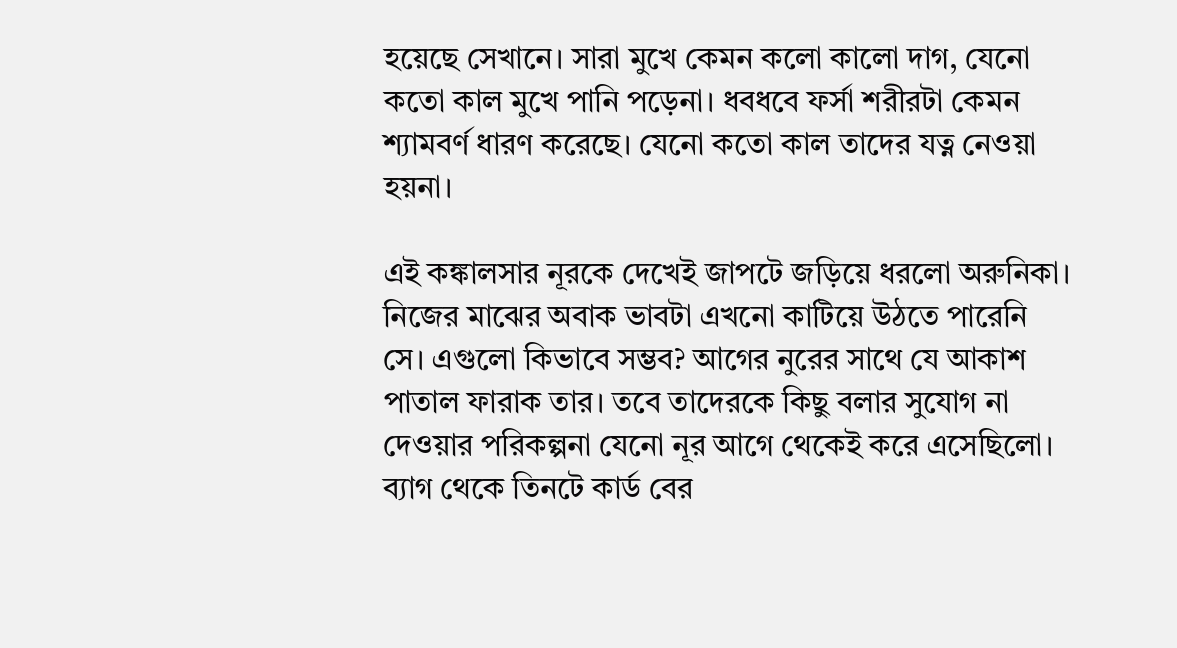হয়েছে সেখানে। সারা মুখে কেমন কলো কালো দাগ, যেনো কতো কাল মুখে পানি পড়েনা। ধবধবে ফর্সা শরীরটা কেমন শ্যামবর্ণ ধারণ করেছে। যেনো কতো কাল তাদের যত্ন নেওয়া হয়না।

এই কঙ্কালসার নূরকে দেখেই জাপটে জড়িয়ে ধরলো অরুনিকা। নিজের মাঝের অবাক ভাবটা এখনো কাটিয়ে উঠতে পারেনি সে। এগুলো কিভাবে সম্ভব? আগের নুরের সাথে যে আকাশ পাতাল ফারাক তার। তবে তাদেরকে কিছু বলার সুযোগ না দেওয়ার পরিকল্পনা যেনো নূর আগে থেকেই করে এসেছিলো। ব্যাগ থেকে তিনটে কার্ড বের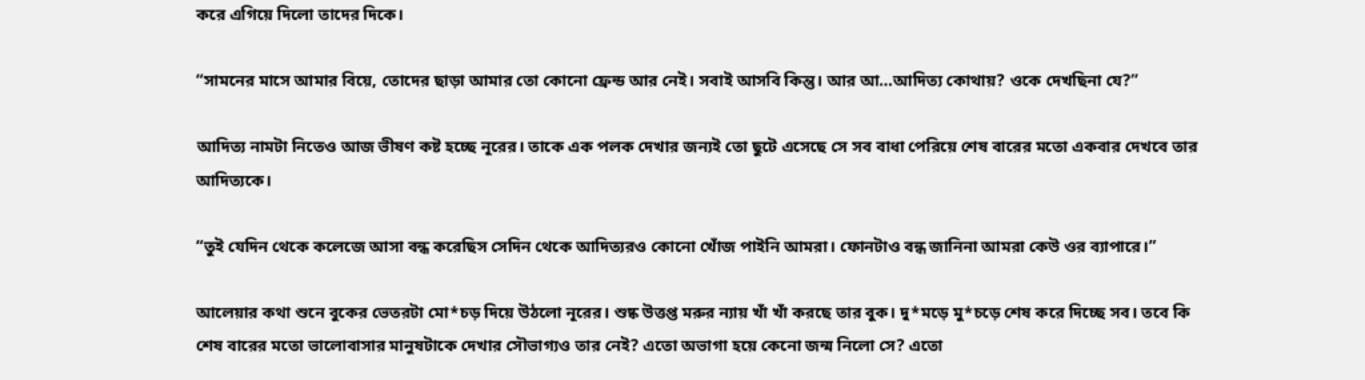করে এগিয়ে দিলো তাদের দিকে।

“সামনের মাসে আমার বিয়ে, তোদের ছাড়া আমার তো কোনো ফ্রেন্ড আর নেই। সবাই আসবি কিন্তু। আর আ…আদিত্য কোথায়? ওকে দেখছিনা যে?”

আদিত্য নামটা নিতেও আজ ভীষণ কষ্ট হচ্ছে নূরের। তাকে এক পলক দেখার জন্যই তো ছুটে এসেছে সে সব বাধা পেরিয়ে শেষ বারের মতো একবার দেখবে তার আদিত্যকে।

“তুই যেদিন থেকে কলেজে আসা বন্ধ করেছিস সেদিন থেকে আদিত্যরও কোনো খোঁজ পাইনি আমরা। ফোনটাও বন্ধ জানিনা আমরা কেউ ওর ব্যাপারে।”

আলেয়ার কথা শুনে বুকের ভেতরটা মো*চড় দিয়ে উঠলো নূরের। শুষ্ক উত্তপ্ত মরুর ন্যায় খাঁ খাঁ করছে তার বুক। দু*মড়ে মু*চড়ে শেষ করে দিচ্ছে সব। তবে কি শেষ বারের মতো ভালোবাসার মানুষটাকে দেখার সৌভাগ্যও তার নেই? এতো অভাগা হয়ে কেনো জন্ম নিলো সে? এতো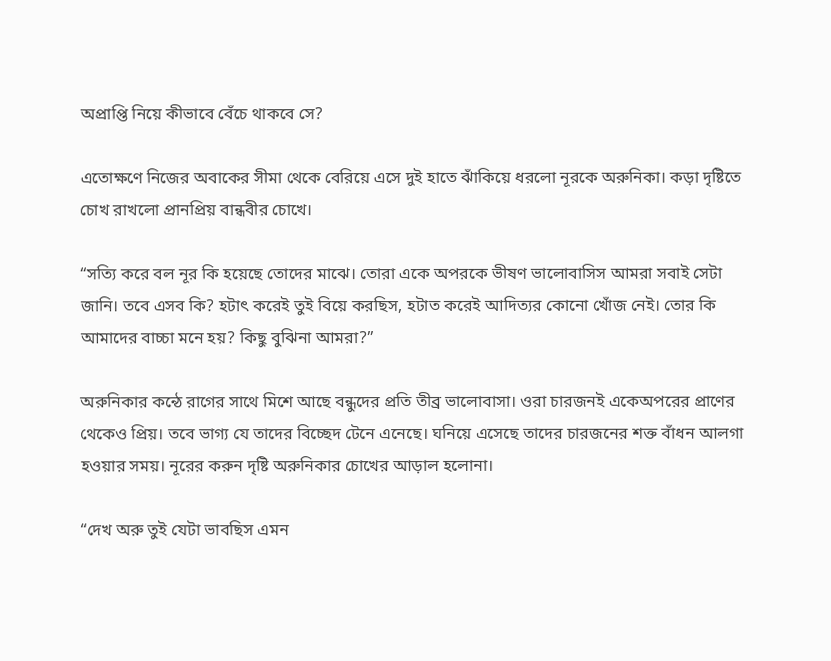অপ্রাপ্তি নিয়ে কীভাবে বেঁচে থাকবে সে?

এতোক্ষণে নিজের অবাকের সীমা থেকে বেরিয়ে এসে দুই হাতে ঝাঁকিয়ে ধরলো নূরকে অরুনিকা। কড়া দৃষ্টিতে চোখ রাখলো প্রানপ্রিয় বান্ধবীর চোখে।

“সত্যি করে বল নূর কি হয়েছে তোদের মাঝে। তোরা একে অপরকে ভীষণ ভালোবাসিস আমরা সবাই সেটা জানি। তবে এসব কি? হটাৎ করেই তুই বিয়ে করছিস, হটাত করেই আদিত্যর কোনো খোঁজ নেই। তোর কি আমাদের বাচ্চা মনে হয়? কিছু বুঝিনা আমরা?”

অরুনিকার কন্ঠে রাগের সাথে মিশে আছে বন্ধুদের প্রতি তীব্র ভালোবাসা। ওরা চারজনই একেঅপরের প্রাণের থেকেও প্রিয়। তবে ভাগ্য যে তাদের বিচ্ছেদ টেনে এনেছে। ঘনিয়ে এসেছে তাদের চারজনের শক্ত বাঁধন আলগা হওয়ার সময়। নূরের করুন দৃষ্টি অরুনিকার চোখের আড়াল হলোনা।

“দেখ অরু তুই যেটা ভাবছিস এমন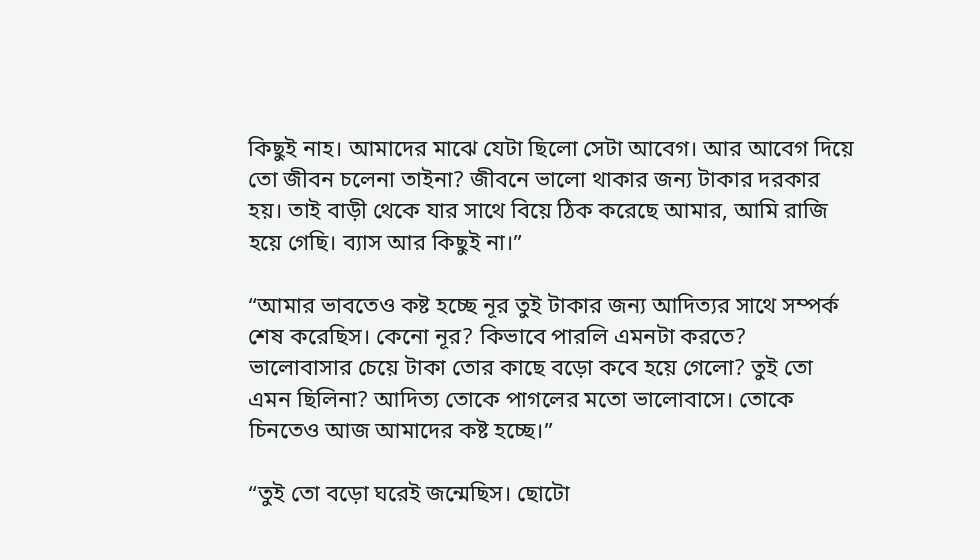কিছুই নাহ। আমাদের মাঝে যেটা ছিলো সেটা আবেগ। আর আবেগ দিয়ে তো জীবন চলেনা তাইনা? জীবনে ভালো থাকার জন্য টাকার দরকার হয়। তাই বাড়ী থেকে যার সাথে বিয়ে ঠিক করেছে আমার, আমি রাজি হয়ে গেছি। ব্যাস আর কিছুই না।”

“আমার ভাবতেও কষ্ট হচ্ছে নূর তুই টাকার জন্য আদিত্যর সাথে সম্পর্ক শেষ করেছিস। কেনো নূর? কিভাবে পারলি এমনটা করতে? ভালোবাসার চেয়ে টাকা তোর কাছে বড়ো কবে হয়ে গেলো? তুই তো এমন ছিলিনা? আদিত্য তোকে পাগলের মতো ভালোবাসে। তোকে চিনতেও আজ আমাদের কষ্ট হচ্ছে।”

“তুই তো বড়ো ঘরেই জন্মেছিস। ছোটো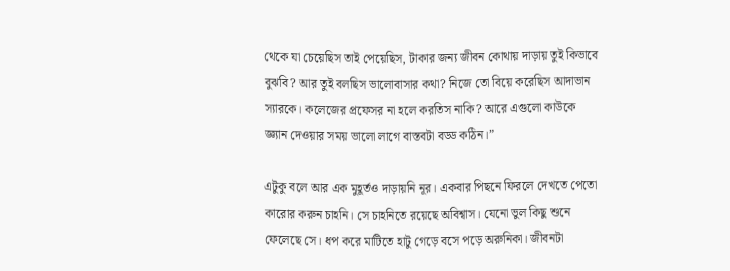থেকে যা চেয়েছিস তাই পেয়েছিস, টাকার জন্য জীবন কোথায় দাড়ায় তুই কিভাবে বুঝবি? আর তুই বলছিস ভালোবাসার কথা? নিজে তো বিয়ে করেছিস আদাভান স্যারকে। কলেজের প্রফেসর না হলে করতিস নাকি? আরে এগুলো কাউকে জ্ঞ্যান দেওয়ার সময় ভালো লাগে বাস্তবটা বড্ড কঠিন।”

এটুকু বলে আর এক মুহূর্তও দাড়ায়নি নূর। একবার পিছনে ফিরলে দেখতে পেতো কারোর করুন চাহনি। সে চাহনিতে রয়েছে অবিশ্বাস। যেনো ভুল কিছু শুনে ফেলেছে সে। ধপ করে মাটিতে হাটু গেড়ে বসে পড়ে অরুনিকা। জীবনটা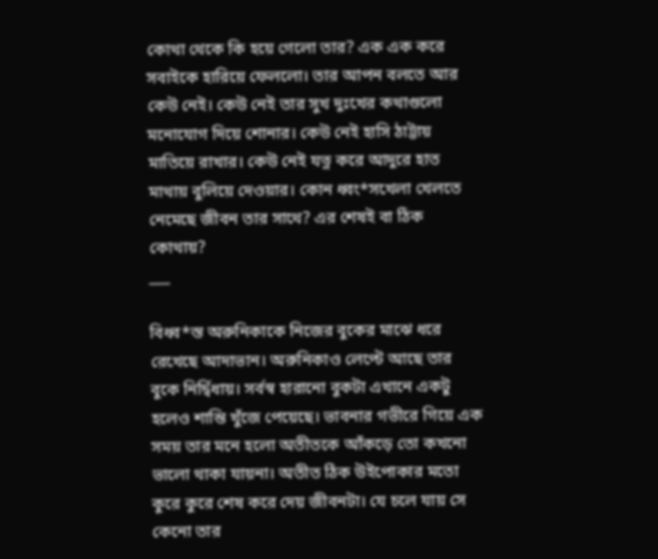কোথা থেকে কি হয়ে গেলো তার? এক এক করে সবাইকে হারিয়ে ফেললো। তার আপন বলতে আর কেউ নেই। কেউ নেই তার সুখ দুঃখের কথাগুলো মনোযোগ দিয়ে শোনার। কেউ নেই হাসি ঠাট্টায় মাতিয়ে রাখার। কেউ নেই যত্ন করে আদুরে হাত মাথায় বুলিয়ে দেওয়ার। কোন ধ্বং*সখেলা খেলতে নেমেছে জীবন তার সাথে? এর শেষই বা ঠিক কোথায়?
___

বিধ্ব*স্ত অরুনিকাকে নিজের বুকের মাঝে ধরে রেখেছে আদাভান। অরুনিকাও লেপ্টে আছে তার বুকে নির্দ্বিধায়। সর্বস্ব হারানো বুকটা এখানে একটু হলেও শান্তি খুঁজে পেয়েছে। ভাবনার গভীরে গিয়ে এক সময় তার মনে হলো অতীতকে আঁকড়ে তো কখনো ভালো থাকা যায়না। অতীত ঠিক উইপোকার মতো কুরে কুরে শেষ করে দেয় জীবনটা। যে চলে যায় সে কেনো তার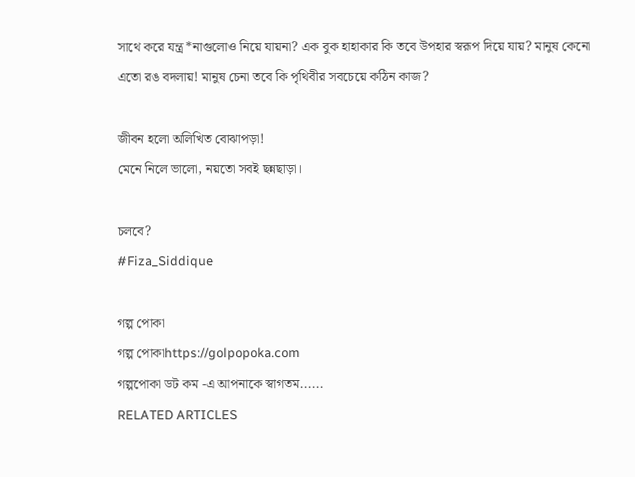সাথে করে যন্ত্র*নাগুলোও নিয়ে যায়না? এক বুক হাহাকার কি তবে উপহার স্বরূপ দিয়ে যায়? মানুষ কেনো এতো রঙ বদলায়! মানুষ চেনা তবে কি পৃথিবীর সবচেয়ে কঠিন কাজ?

জীবন হলো অলিখিত বোঝাপড়া!
মেনে নিলে ভালো, নয়তো সবই ছন্নছাড়া।

চলবে?
#Fiza_Siddique

গল্প পোকা
গল্প পোকাhttps://golpopoka.com
গল্পপোকা ডট কম -এ আপনাকে স্বাগতম......
RELATED ARTICLES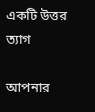একটি উত্তর ত্যাগ

আপনার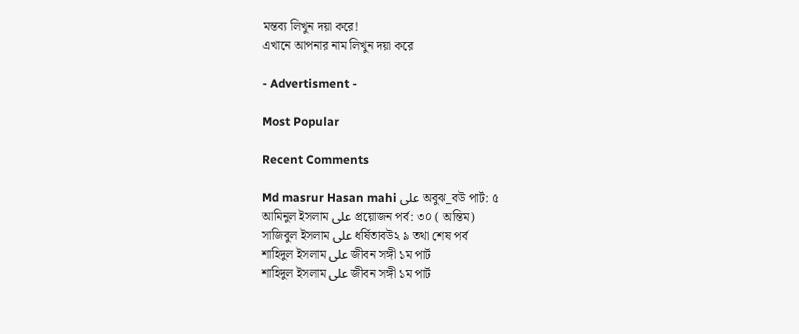মন্তব্য লিখুন দয়া করে!
এখানে আপনার নাম লিখুন দয়া করে

- Advertisment -

Most Popular

Recent Comments

Md masrur Hasan mahi على অবুঝ_বউ পার্ট: ৫
আমিনুল ইসলাম على প্রয়োজন পর্ব: ৩০ ( অন্তিম)
সাজিবুল ইসলাম على ধর্ষিতাবউ২ ৯ তথা শেষ পর্ব
শাহিদুল ইসলাম على জীবন সঙ্গী ১ম পার্ট
শাহিদুল ইসলাম على জীবন সঙ্গী ১ম পার্ট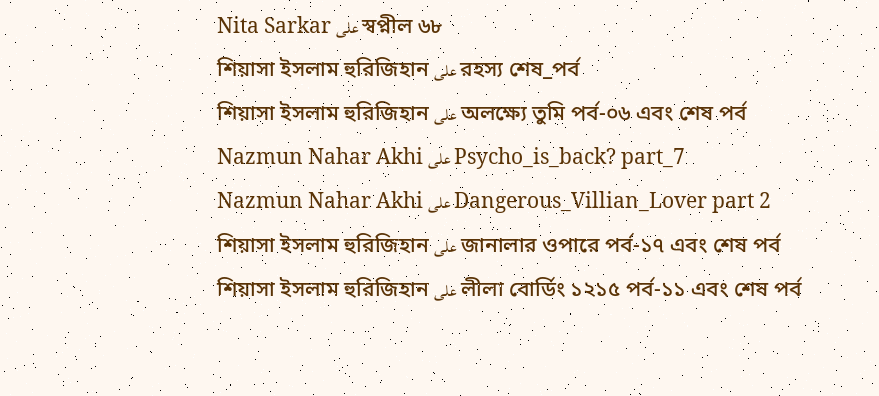Nita Sarkar على স্বপ্নীল ৬৮
শিয়াসা ইসলাম হুরিজিহান على রহস্য শেষ_পর্ব
শিয়াসা ইসলাম হুরিজিহান على অলক্ষ্যে তুমি পর্ব-০৬ এবং শেষ পর্ব
Nazmun Nahar Akhi على Psycho_is_back? part_7
Nazmun Nahar Akhi على Dangerous_Villian_Lover part 2
শিয়াসা ইসলাম হুরিজিহান على জানালার ওপারে পর্ব-১৭ এবং শেষ পর্ব
শিয়াসা ইসলাম হুরিজিহান على লীলা বোর্ডিং ১২১৫ পর্ব-১১ এবং শেষ পর্ব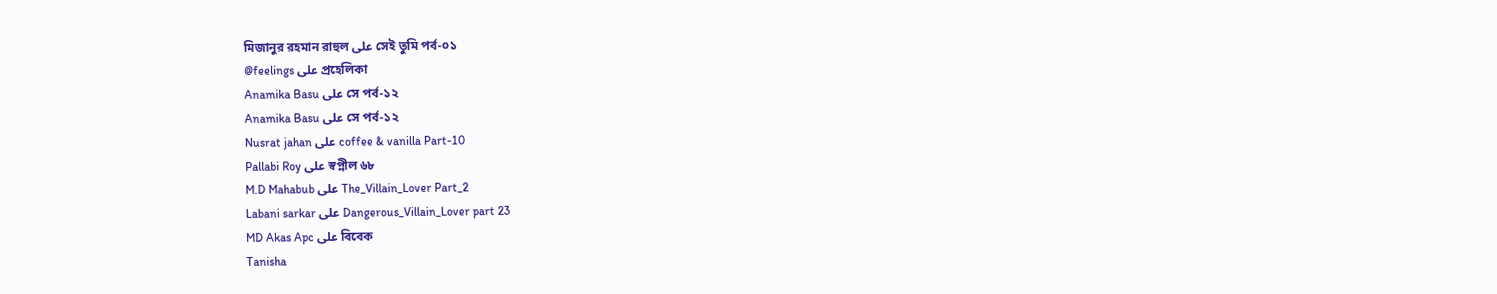মিজানুর রহমান রাহুল على সেই তুমি পর্ব-০১
@feelings على প্রহেলিকা
Anamika Basu على সে পর্ব-১২
Anamika Basu على সে পর্ব-১২
Nusrat jahan على coffee & vanilla Part-10
Pallabi Roy على স্বপ্নীল ৬৮
M.D Mahabub على The_Villain_Lover Part_2
Labani sarkar على Dangerous_Villain_Lover part 23
MD Akas Apc على বিবেক
Tanisha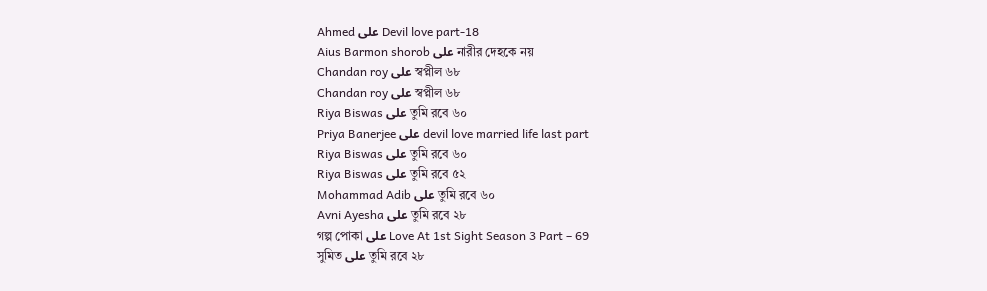Ahmed على Devil love part-18
Aius Barmon shorob على নারীর দেহকে নয়
Chandan roy على স্বপ্নীল ৬৮
Chandan roy على স্বপ্নীল ৬৮
Riya Biswas على তুমি রবে ৬০
Priya Banerjee على devil love married life last part
Riya Biswas على তুমি রবে ৬০
Riya Biswas على তুমি রবে ৫২
Mohammad Adib على তুমি রবে ৬০
Avni Ayesha على তুমি রবে ২৮
গল্প পোকা على Love At 1st Sight Season 3 Part – 69
সুমিত على তুমি রবে ২৮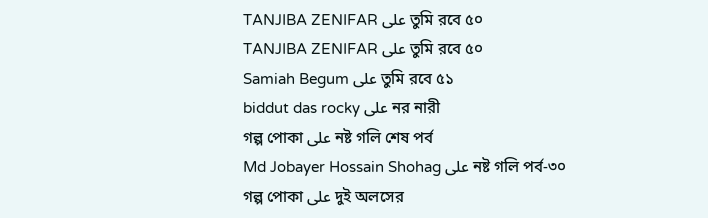TANJIBA ZENIFAR على তুমি রবে ৫০
TANJIBA ZENIFAR على তুমি রবে ৫০
Samiah Begum على তুমি রবে ৫১
biddut das rocky على নর নারী
গল্প পোকা على নষ্ট গলি শেষ পর্ব
Md Jobayer Hossain Shohag على নষ্ট গলি পর্ব-৩০
গল্প পোকা على দুই অলসের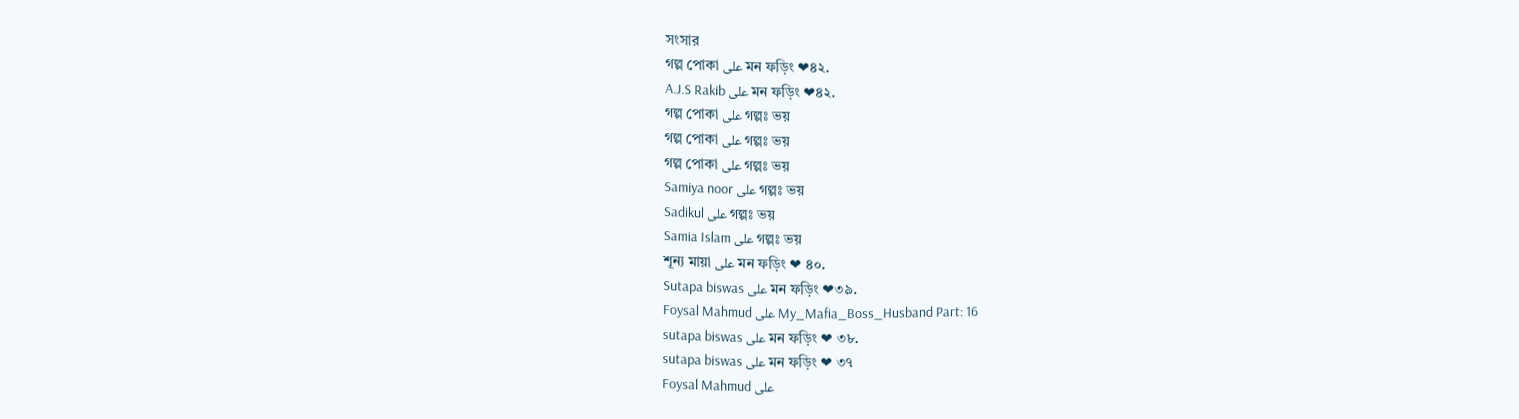সংসার
গল্প পোকা على মন ফড়িং ❤৪২.
A.J.S Rakib على মন ফড়িং ❤৪২.
গল্প পোকা على গল্পঃ ভয়
গল্প পোকা على গল্পঃ ভয়
গল্প পোকা على গল্পঃ ভয়
Samiya noor على গল্পঃ ভয়
Sadikul على গল্পঃ ভয়
Samia Islam على গল্পঃ ভয়
শূন্য মায়া على মন ফড়িং ❤ ৪০.
Sutapa biswas على মন ফড়িং ❤৩৯.
Foysal Mahmud على My_Mafia_Boss_Husband Part: 16
sutapa biswas على মন ফড়িং ❤ ৩৮.
sutapa biswas على মন ফড়িং ❤ ৩৭
Foysal Mahmud على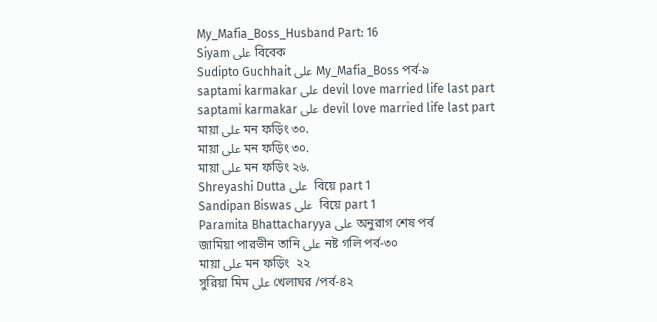My_Mafia_Boss_Husband Part: 16
Siyam على বিবেক
Sudipto Guchhait على My_Mafia_Boss পর্ব-৯
saptami karmakar على devil love married life last part
saptami karmakar على devil love married life last part
মায়া على মন ফড়িং ৩০.
মায়া على মন ফড়িং ৩০.
মায়া على মন ফড়িং ২৬.
Shreyashi Dutta على  বিয়ে part 1
Sandipan Biswas على  বিয়ে part 1
Paramita Bhattacharyya على অনুরাগ শেষ পর্ব
জামিয়া পারভীন তানি على নষ্ট গলি পর্ব-৩০
মায়া على মন ফড়িং  ২২
সুরিয়া মিম على খেলাঘর /পর্ব-৪২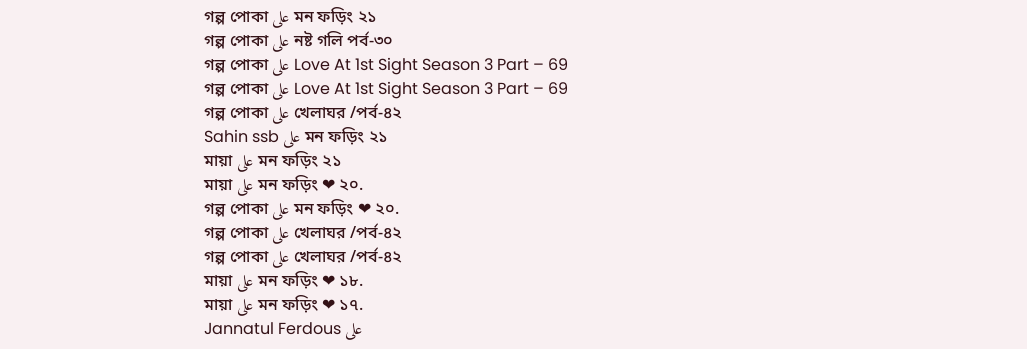গল্প পোকা على মন ফড়িং ২১
গল্প পোকা على নষ্ট গলি পর্ব-৩০
গল্প পোকা على Love At 1st Sight Season 3 Part – 69
গল্প পোকা على Love At 1st Sight Season 3 Part – 69
গল্প পোকা على খেলাঘর /পর্ব-৪২
Sahin ssb على মন ফড়িং ২১
মায়া على মন ফড়িং ২১
মায়া على মন ফড়িং ❤ ২০.
গল্প পোকা على মন ফড়িং ❤ ২০.
গল্প পোকা على খেলাঘর /পর্ব-৪২
গল্প পোকা على খেলাঘর /পর্ব-৪২
মায়া على মন ফড়িং ❤ ১৮.
মায়া على মন ফড়িং ❤ ১৭.
Jannatul Ferdous على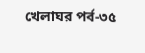খেলাঘর পর্ব-৩৫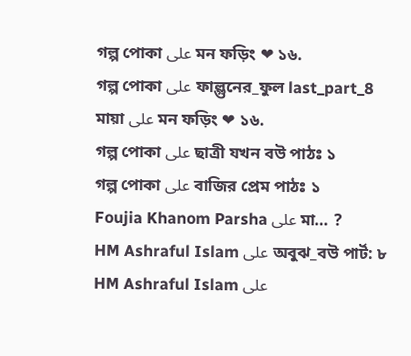গল্প পোকা على মন ফড়িং ❤ ১৬.
গল্প পোকা على ফাল্গুনের_ফুল last_part_8
মায়া على মন ফড়িং ❤ ১৬.
গল্প পোকা على ছাত্রী যখন বউ পাঠঃ ১
গল্প পোকা على বাজির প্রেম পাঠঃ ১
Foujia Khanom Parsha على মা… ?
HM Ashraful Islam على অবুঝ_বউ পার্ট: ৮
HM Ashraful Islam على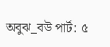অবুঝ_বউ পার্ট: ৫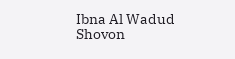Ibna Al Wadud Shovon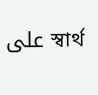على স্বার্থ